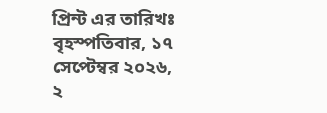প্রিন্ট এর তারিখঃ বৃহস্পতিবার, ১৭ সেপ্টেম্বর ২০২৬, ২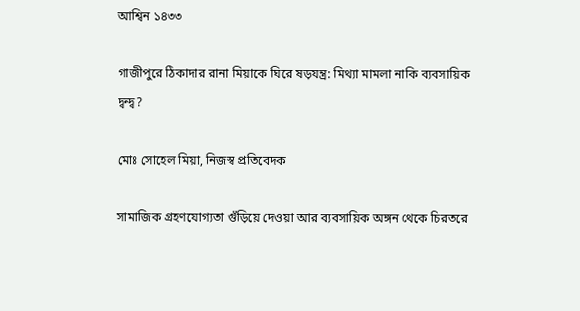আশ্বিন ১৪৩৩

গাজীপুরে ঠিকাদার রানা মিয়াকে ঘিরে ষড়যন্ত্র: মিথ্যা মামলা নাকি ব্যবসায়িক দ্বন্দ্ব?

মোঃ সোহেল মিয়া, নিজস্ব প্রতিবেদক

সামাজিক গ্রহণযোগ্যতা গুঁড়িয়ে দেওয়া আর ব্যবসায়িক অঙ্গন থেকে চিরতরে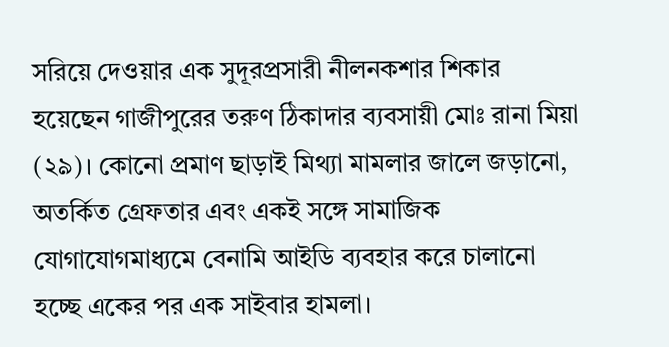সরিয়ে দেওয়ার এক সুদূরপ্রসারী নীলনকশার শিকার হয়েছেন গাজীপুরের তরুণ ঠিকাদার ব্যবসায়ী মোঃ রানা মিয়া (২৯)। কোনো প্রমাণ ছাড়াই মিথ্যা মামলার জালে জড়ানো, অতর্কিত গ্রেফতার এবং একই সঙ্গে সামাজিক যোগাযোগমাধ্যমে বেনামি আইডি ব্যবহার করে চালানো হচ্ছে একের পর এক সাইবার হামলা।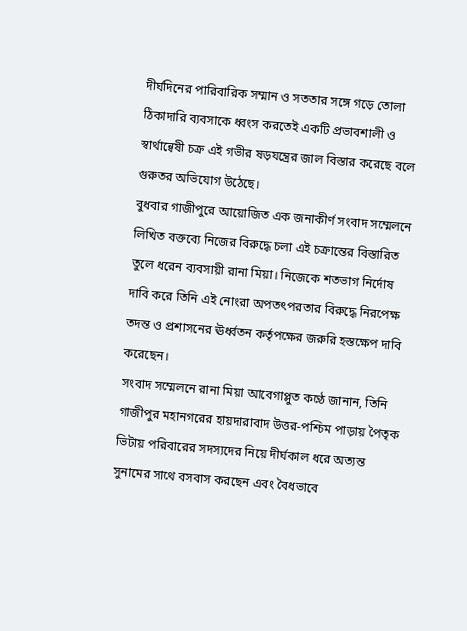দীর্ঘদিনের পারিবারিক সম্মান ও সততার সঙ্গে গড়ে তোলা ঠিকাদারি ব্যবসাকে ধ্বংস করতেই একটি প্রভাবশালী ও স্বার্থান্বেষী চক্র এই গভীর ষড়যন্ত্রের জাল বিস্তার করেছে বলে গুরুতর অভিযোগ উঠেছে।
বুধবার গাজীপুরে আয়োজিত এক জনাকীর্ণ সংবাদ সম্মেলনে লিখিত বক্তব্যে নিজের বিরুদ্ধে চলা এই চক্রান্তের বিস্তারিত তুলে ধরেন ব্যবসায়ী রানা মিয়া। নিজেকে শতভাগ নির্দোষ দাবি করে তিনি এই নোংরা অপতৎপরতার বিরুদ্ধে নিরপেক্ষ তদন্ত ও প্রশাসনের ঊর্ধ্বতন কর্তৃপক্ষের জরুরি হস্তক্ষেপ দাবি করেছেন।
সংবাদ সম্মেলনে রানা মিয়া আবেগাপ্লুত কণ্ঠে জানান, তিনি গাজীপুর মহানগরের হায়দারাবাদ উত্তর-পশ্চিম পাড়ায় পৈতৃক ভিটায় পরিবারের সদস্যদের নিয়ে দীর্ঘকাল ধরে অত্যন্ত সুনামের সাথে বসবাস করছেন এবং বৈধভাবে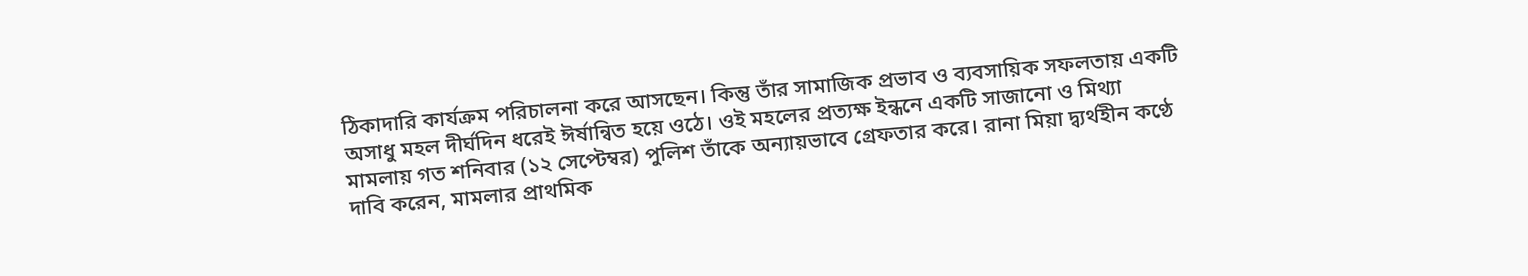ঠিকাদারি কার্যক্রম পরিচালনা করে আসছেন। কিন্তু তাঁর সামাজিক প্রভাব ও ব্যবসায়িক সফলতায় একটি অসাধু মহল দীর্ঘদিন ধরেই ঈর্ষান্বিত হয়ে ওঠে। ওই মহলের প্রত্যক্ষ ইন্ধনে একটি সাজানো ও মিথ্যা মামলায় গত শনিবার (১২ সেপ্টেম্বর) পুলিশ তাঁকে অন্যায়ভাবে গ্রেফতার করে। রানা মিয়া দ্ব্যর্থহীন কণ্ঠে দাবি করেন, মামলার প্রাথমিক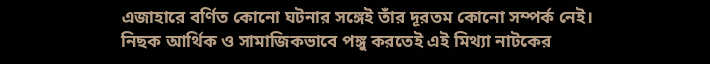এজাহারে বর্ণিত কোনো ঘটনার সঙ্গেই তাঁর দূরতম কোনো সম্পর্ক নেই। নিছক আর্থিক ও সামাজিকভাবে পঙ্গু করতেই এই মিথ্যা নাটকের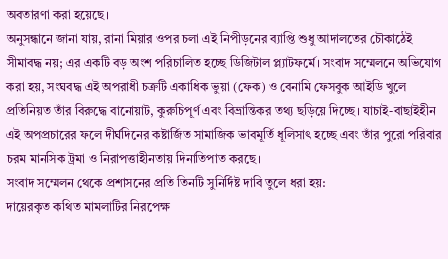অবতারণা করা হয়েছে।
অনুসন্ধানে জানা যায়, রানা মিয়ার ওপর চলা এই নিপীড়নের ব্যাপ্তি শুধু আদালতের চৌকাঠেই সীমাবদ্ধ নয়; এর একটি বড় অংশ পরিচালিত হচ্ছে ডিজিটাল প্ল্যাটফর্মে। সংবাদ সম্মেলনে অভিযোগ করা হয়, সংঘবদ্ধ এই অপরাধী চক্রটি একাধিক ভুয়া (ফেক) ও বেনামি ফেসবুক আইডি খুলে প্রতিনিয়ত তাঁর বিরুদ্ধে বানোয়াট, কুরুচিপূর্ণ এবং বিভ্রান্তিকর তথ্য ছড়িয়ে দিচ্ছে। যাচাই-বাছাইহীন এই অপপ্রচারের ফলে দীর্ঘদিনের কষ্টার্জিত সামাজিক ভাবমূর্তি ধূলিসাৎ হচ্ছে এবং তাঁর পুরো পরিবার চরম মানসিক ট্রমা ও নিরাপত্তাহীনতায় দিনাতিপাত করছে।
সংবাদ সম্মেলন থেকে প্রশাসনের প্রতি তিনটি সুনির্দিষ্ট দাবি তুলে ধরা হয়:
দায়েরকৃত কথিত মামলাটির নিরপেক্ষ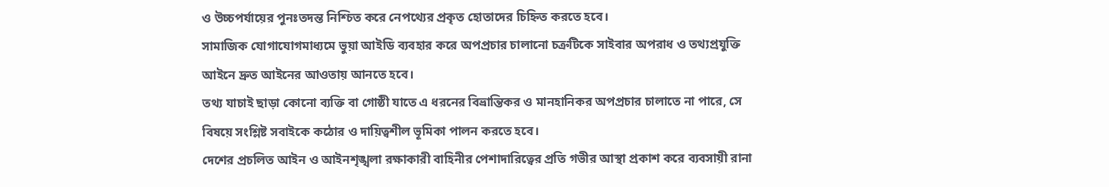ও উচ্চপর্যায়ের পুনঃতদন্ত নিশ্চিত করে নেপথ্যের প্রকৃত হোতাদের চিহ্নিত করতে হবে।
সামাজিক যোগাযোগমাধ্যমে ভুয়া আইডি ব্যবহার করে অপপ্রচার চালানো চক্রটিকে সাইবার অপরাধ ও তথ্যপ্রযুক্তি আইনে দ্রুত আইনের আওতায় আনতে হবে।
তথ্য যাচাই ছাড়া কোনো ব্যক্তি বা গোষ্ঠী যাতে এ ধরনের বিভ্রান্তিকর ও মানহানিকর অপপ্রচার চালাতে না পারে, সে বিষয়ে সংশ্লিষ্ট সবাইকে কঠোর ও দায়িত্বশীল ভূমিকা পালন করতে হবে।
দেশের প্রচলিত আইন ও আইনশৃঙ্খলা রক্ষাকারী বাহিনীর পেশাদারিত্বের প্রতি গভীর আস্থা প্রকাশ করে ব্যবসায়ী রানা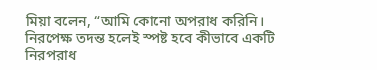মিয়া বলেন, “আমি কোনো অপরাধ করিনি। নিরপেক্ষ তদন্ত হলেই স্পষ্ট হবে কীভাবে একটি নিরপরাধ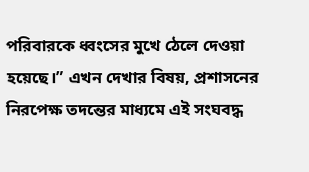পরিবারকে ধ্বংসের মুখে ঠেলে দেওয়া হয়েছে।” এখন দেখার বিষয়, প্রশাসনের নিরপেক্ষ তদন্তের মাধ্যমে এই সংঘবদ্ধ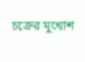চক্রের মুখোশ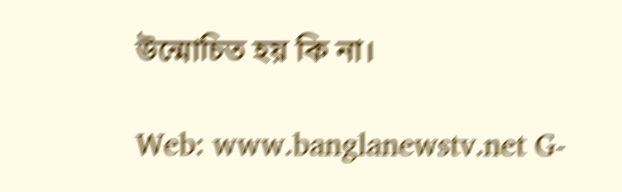উন্মোচিত হয় কি না।

Web: www.banglanewstv.net G-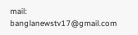mail: banglanewstv17@gmail.com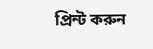প্রিন্ট করুন